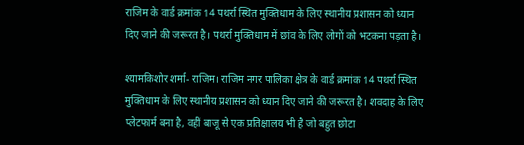राजिम के वार्ड क्रमांक 14 पथर्रा स्थित मुक्तिधाम के लिए स्थानीय प्रशासन को ध्यान दिए जाने की जरूरत है। पथर्रा मुक्तिधाम में छांव के लिए लोगों को भटकना पड़ता है।

श्यामकिशोर शर्मा- राजिम। राजिम नगर पालिका क्षेत्र के वार्ड क्रमांक 14 पथर्रा स्थित मुक्तिधाम के लिए स्थानीय प्रशासन को ध्यान दिए जाने की जरूरत है। शवदाह के लिए प्लेटफार्म बना है, वहीं बाजू से एक प्रतिक्षालय भी है जो बहुत छोटा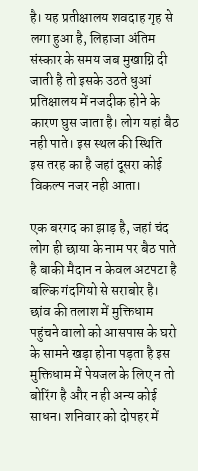है। यह प्रतीक्षालय शवदाह गृह से लगा हुआ है, लिहाजा अंतिम संस्कार के समय जब मुखाग्नि दी जाती है तो इसके उठते धुआं प्रतिक्षालय में नजदीक होने के कारण घुस जाता है। लोग यहां बैठ नही पाते। इस स्थल की स्थिति इस तरह का है जहां दूसरा कोई विकल्प नजर नही आता।

एक बरगद का झाड़ है, जहां चंद लोग ही छाया के नाम पर बैठ पाते है बाकी मैदान न केवल अटपटा है बल्कि गंदगियो से सराबोर है। छांव की तलाश में मुक्तिधाम पहुंचने वालो को आसपास के घरो के सामने खड़ा होना पड़ता है इस मुक्तिधाम में पेयजल के लिए न तो बोरिंग है और न ही अन्य कोई साधन। शनिवार को दोपहर में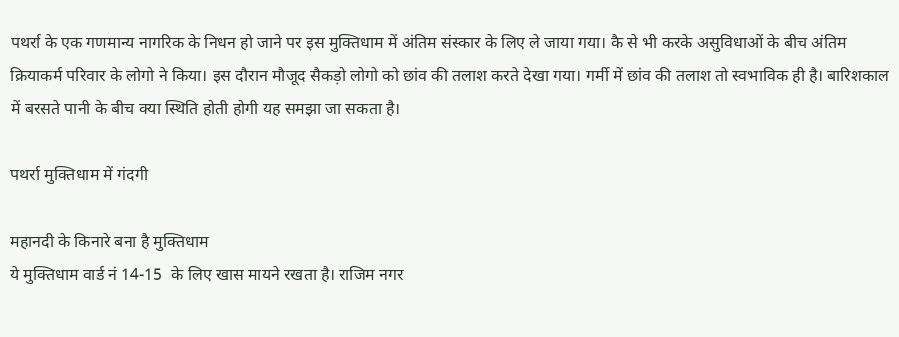पथर्रा के एक गणमान्य नागरिक के निधन हो जाने पर इस मुक्तिधाम में अंतिम संस्कार के लिए ले जाया गया। कै से भी करके असुविधाओं के बीच अंतिम क्रियाकर्म परिवार के लोगो ने किया। इस दौरान मौजूद सैकड़ो लोगो को छांव की तलाश करते देखा गया। गर्मी में छांव की तलाश तो स्वभाविक ही है। बारिशकाल में बरसते पानी के बीच क्या स्थिति होती होगी यह समझा जा सकता है।

पथर्रा मुक्तिधाम में गंदगी

महानदी के किनारे बना है मुक्तिधाम
ये मुक्तिधाम वार्ड नं 14-15  के लिए खास मायने रखता है। राजिम नगर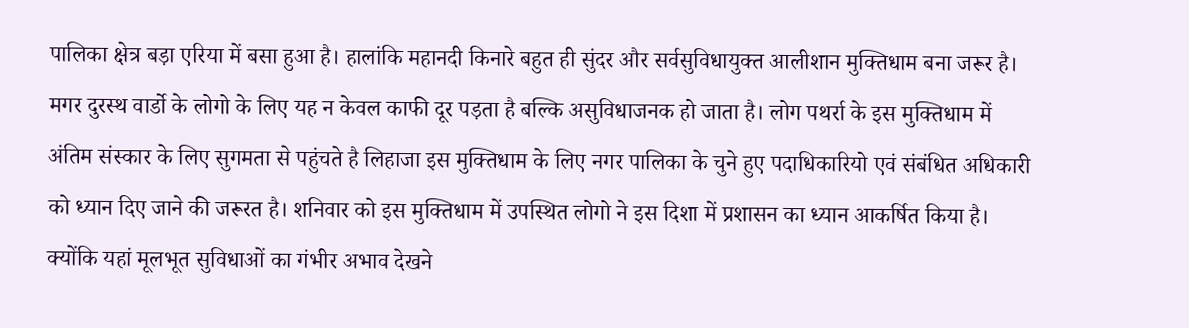पालिका क्षेत्र बड़ा एरिया में बसा हुआ है। हालांकि महानदी किनारे बहुत ही सुंदर और सर्वसुविधायुक्त आलीशान मुक्तिधाम बना जरूर है। मगर दुरस्थ वार्डो के लोगो के लिए यह न केवल काफी दूर पड़ता है बल्कि असुविधाजनक हो जाता है। लोग पथर्रा के इस मुक्तिधाम में अंतिम संस्कार के लिए सुगमता से पहुंचते है लिहाजा इस मुक्तिधाम के लिए नगर पालिका के चुने हुए पदाधिकारियो एवं संबंधित अधिकारी को ध्यान दिए जाने की जरूरत है। शनिवार को इस मुक्तिधाम में उपस्थित लोगो ने इस दिशा में प्रशासन का ध्यान आकर्षित किया है। क्योंकि यहां मूलभूत सुविधाओं का गंभीर अभाव देखने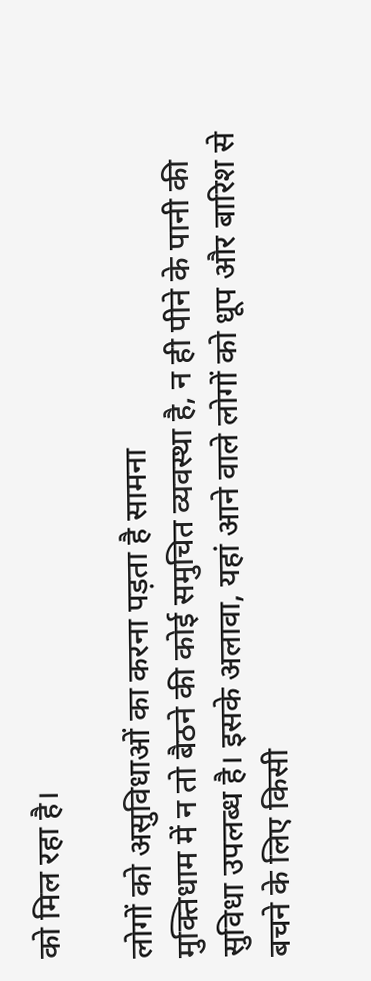को मिल रहा है।

लोगों को असुविधाओं का करना पड़ता है सामना
मुक्तिधाम में न तो बैठने की कोई समुचित व्यवस्था है, न ही पीने के पानी की सुविधा उपलब्ध है। इसके अलावा, यहां आने वाले लोगों को धूप और बारिश से बचने के लिए किसी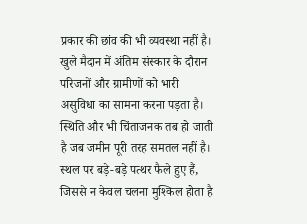प्रकार की छांव की भी व्यवस्था नहीं है। खुले मैदान में अंतिम संस्कार के दौरान परिजनों और ग्रामीणों को भारी असुविधा का सामना करना पड़ता है। स्थिति और भी चिंताजनक तब हो जाती है जब जमीन पूरी तरह समतल नहीं है। स्थल पर बड़े-बड़े पत्थर फैले हुए हैं, जिससे न केवल चलना मुश्किल होता है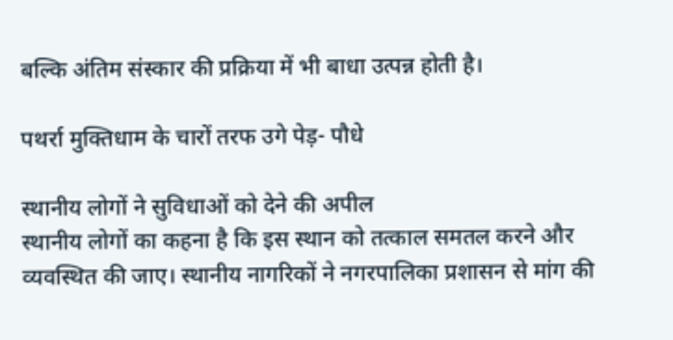बल्कि अंतिम संस्कार की प्रक्रिया में भी बाधा उत्पन्न होती है।

पथर्रा मुक्तिधाम के चारों तरफ उगे पेड़- पौधे

स्थानीय लोगों ने सुविधाओं को देने की अपील
स्थानीय लोगों का कहना है कि इस स्थान को तत्काल समतल करने और व्यवस्थित की जाए। स्थानीय नागरिकों ने नगरपालिका प्रशासन से मांग की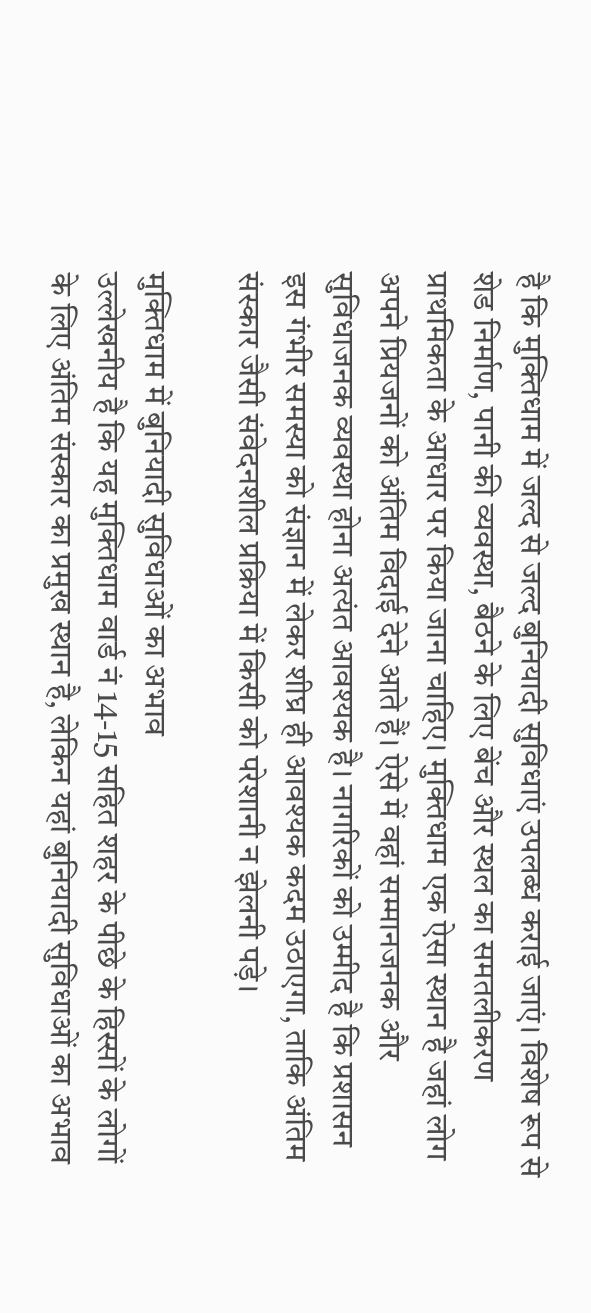है कि मुक्तिधाम में जल्द से जल्द बुनियादी सुविधाएं उपलब्ध कराई जाएं। विशेष रूप से शेड निर्माण, पानी की व्यवस्था, बैठने के लिए बेंच और स्थल का समतलीकरण प्राथमिकता के आधार पर किया जाना चाहिए। मुक्तिधाम एक ऐसा स्थान है जहां लोग अपने प्रियजनों को अंतिम विदाई देने आते हैं। ऐसे में वहां सम्मानजनक और सुविधाजनक व्यवस्था होना अत्यंत आवश्यक है। नागरिकों को उम्मीद है कि प्रशासन इस गंभीर समस्या को संज्ञान में लेकर शीघ्र ही आवश्यक कदम उठाएगा, ताकि अंतिम संस्कार जैसी संवेदनशील प्रक्रिया में किसी को परेशानी न झेलनी पड़े।

मुक्तिधाम में बुनियादी सुविधाओं का अभाव
उल्लेखनीय है कि यह मुक्तिधाम वार्ड नं 14-15 सहित शहर के पीछे के हिस्सों के लोगों के लिए अंतिम संस्कार का प्रमुख स्थान है, लेकिन यहां बुनियादी सुविधाओं का अभाव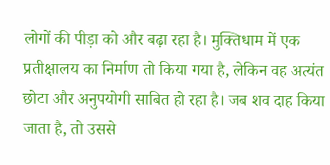लोगों की पीड़ा को और बढ़ा रहा है। मुक्तिधाम में एक प्रतीक्षालय का निर्माण तो किया गया है, लेकिन वह अत्यंत छोटा और अनुपयोगी साबित हो रहा है। जब शव दाह किया जाता है, तो उससे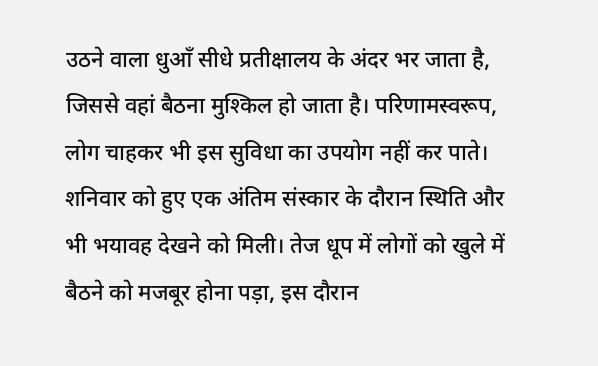उठने वाला धुआँ सीधे प्रतीक्षालय के अंदर भर जाता है, जिससे वहां बैठना मुश्किल हो जाता है। परिणामस्वरूप, लोग चाहकर भी इस सुविधा का उपयोग नहीं कर पाते। शनिवार को हुए एक अंतिम संस्कार के दौरान स्थिति और भी भयावह देखने को मिली। तेज धूप में लोगों को खुले में बैठने को मजबूर होना पड़ा, इस दौरान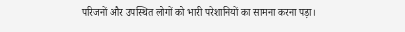परिजनों और उपस्थित लोगों को भारी परेशानियों का सामना करना पड़ा।